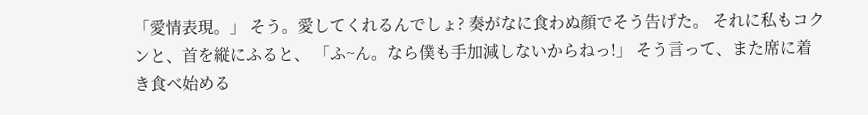「愛情表現。」 そう。愛してくれるんでしょ? 奏がなに食わぬ顔でそう告げた。 それに私もコクンと、首を縦にふると、 「ふ~ん。なら僕も手加減しないからねっ!」 そう言って、また席に着き食べ始める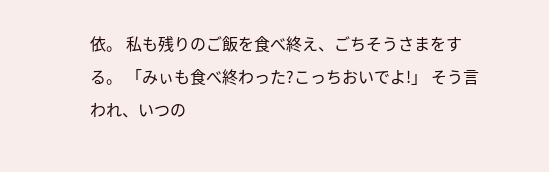依。 私も残りのご飯を食べ終え、ごちそうさまをする。 「みぃも食べ終わった?こっちおいでよ!」 そう言われ、いつの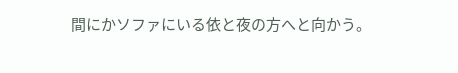間にかソファにいる依と夜の方へと向かう。